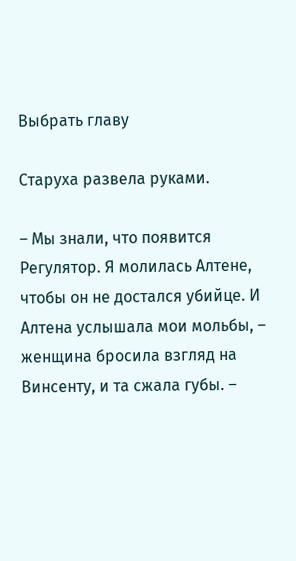Выбрать главу

Старуха развела руками.

– Мы знали, что появится Регулятор. Я молилась Алтене, чтобы он не достался убийце. И Алтена услышала мои мольбы, – женщина бросила взгляд на Винсенту, и та сжала губы. –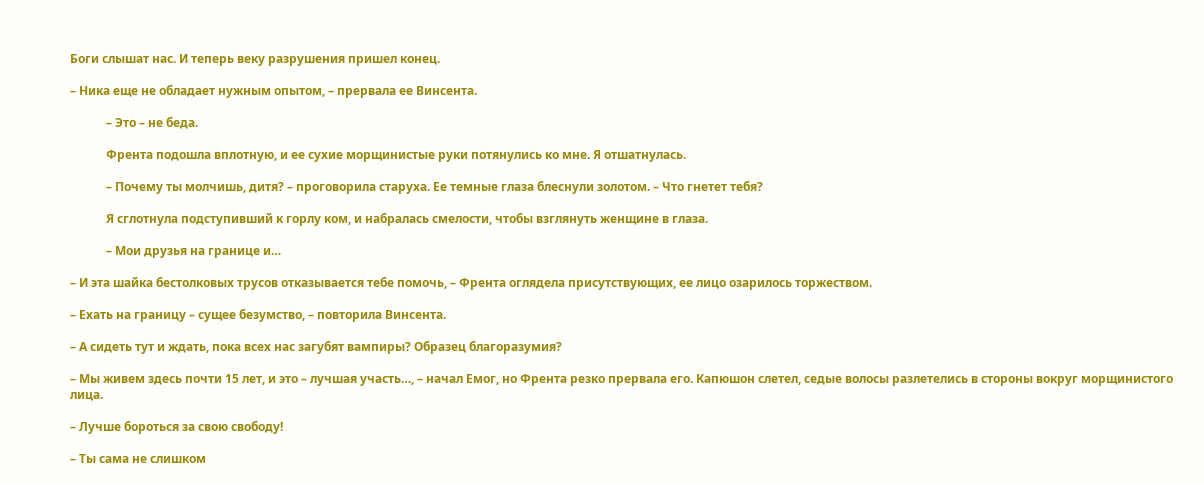Боги слышат нас. И теперь веку разрушения пришел конец.

– Ника еще не обладает нужным опытом, – прервала ее Винсента.

            – Это – не беда.

            Френта подошла вплотную, и ее сухие морщинистые руки потянулись ко мне. Я отшатнулась.

            – Почему ты молчишь, дитя? – проговорила старуха. Ее темные глаза блеснули золотом. – Что гнетет тебя?

            Я сглотнула подступивший к горлу ком, и набралась смелости, чтобы взглянуть женщине в глаза.

            – Мои друзья на границе и…

– И эта шайка бестолковых трусов отказывается тебе помочь, – Френта оглядела присутствующих, ее лицо озарилось торжеством.

– Ехать на границу – сущее безумство, – повторила Винсента.

– А сидеть тут и ждать, пока всех нас загубят вампиры? Образец благоразумия?

– Мы живем здесь почти 15 лет, и это – лучшая участь…, – начал Емог, но Френта резко прервала его. Капюшон слетел, седые волосы разлетелись в стороны вокруг морщинистого лица.

– Лучше бороться за свою свободу!

– Ты сама не слишком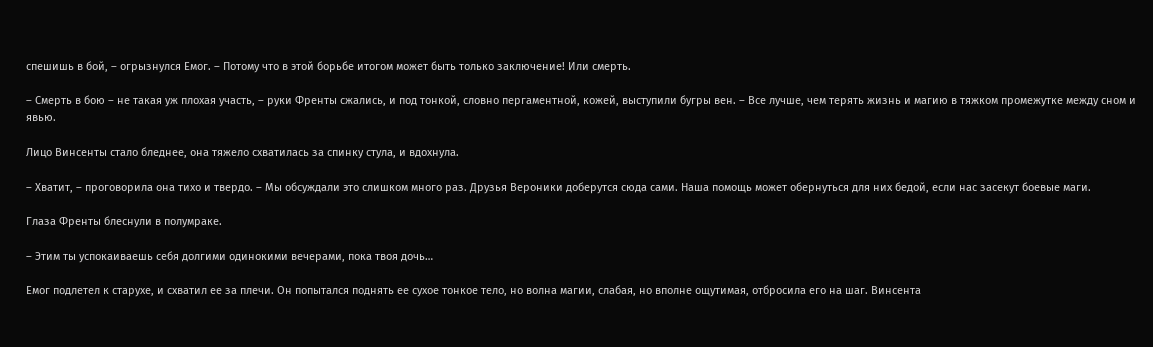спешишь в бой, – огрызнулся Емог. – Потому что в этой борьбе итогом может быть только заключение! Или смерть.

– Смерть в бою – не такая уж плохая участь, – руки Френты сжались, и под тонкой, словно пергаментной, кожей, выступили бугры вен. – Все лучше, чем терять жизнь и магию в тяжком промежутке между сном и явью.

Лицо Винсенты стало бледнее, она тяжело схватилась за спинку стула, и вдохнула.

– Хватит, – проговорила она тихо и твердо. – Мы обсуждали это слишком много раз. Друзья Вероники доберутся сюда сами. Наша помощь может обернуться для них бедой, если нас засекут боевые маги.

Глаза Френты блеснули в полумраке.

– Этим ты успокаиваешь себя долгими одинокими вечерами, пока твоя дочь…

Емог подлетел к старухе, и схватил ее за плечи. Он попытался поднять ее сухое тонкое тело, но волна магии, слабая, но вполне ощутимая, отбросила его на шаг. Винсента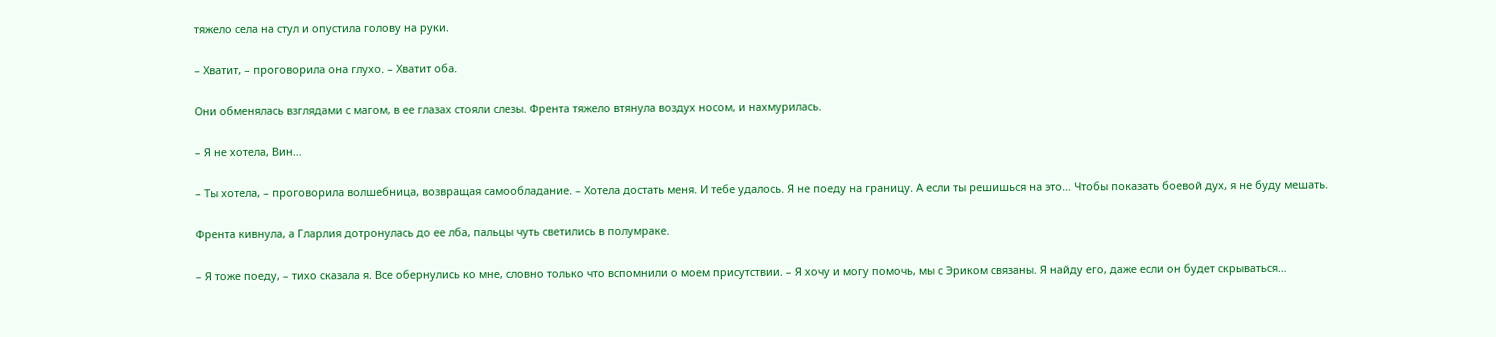тяжело села на стул и опустила голову на руки.

– Хватит, – проговорила она глухо. – Хватит оба.

Они обменялась взглядами с магом, в ее глазах стояли слезы. Френта тяжело втянула воздух носом, и нахмурилась.

– Я не хотела, Вин…

– Ты хотела, – проговорила волшебница, возвращая самообладание. – Хотела достать меня. И тебе удалось. Я не поеду на границу. А если ты решишься на это… Чтобы показать боевой дух, я не буду мешать.

Френта кивнула, а Гларлия дотронулась до ее лба, пальцы чуть светились в полумраке.

– Я тоже поеду, – тихо сказала я. Все обернулись ко мне, словно только что вспомнили о моем присутствии. – Я хочу и могу помочь, мы с Эриком связаны. Я найду его, даже если он будет скрываться…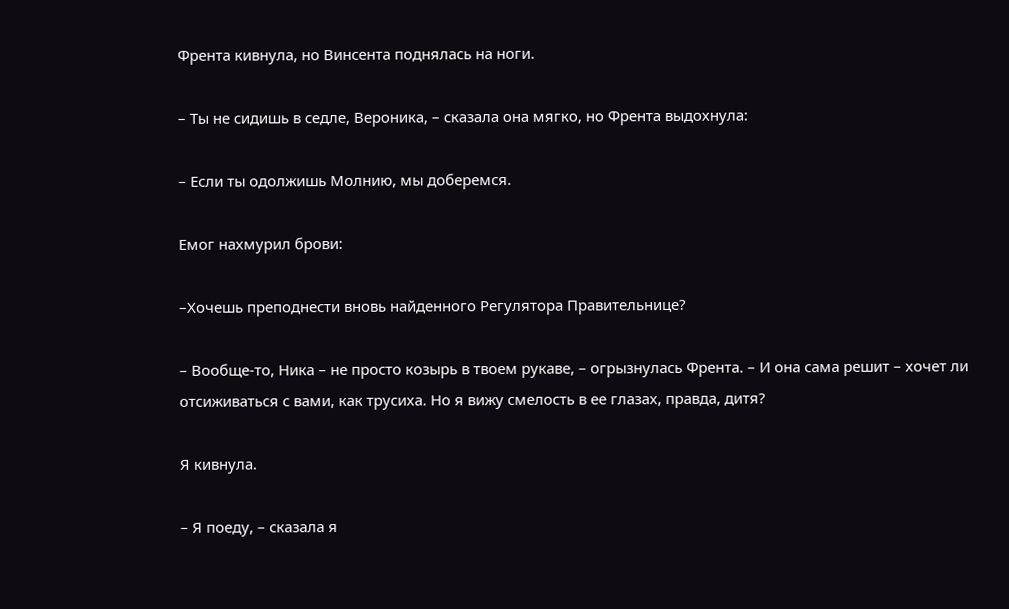Френта кивнула, но Винсента поднялась на ноги.

– Ты не сидишь в седле, Вероника, – сказала она мягко, но Френта выдохнула:

– Если ты одолжишь Молнию, мы доберемся.

Емог нахмурил брови:

–Хочешь преподнести вновь найденного Регулятора Правительнице?

– Вообще-то, Ника – не просто козырь в твоем рукаве, – огрызнулась Френта. – И она сама решит – хочет ли отсиживаться с вами, как трусиха. Но я вижу смелость в ее глазах, правда, дитя?

Я кивнула.

– Я поеду, – сказала я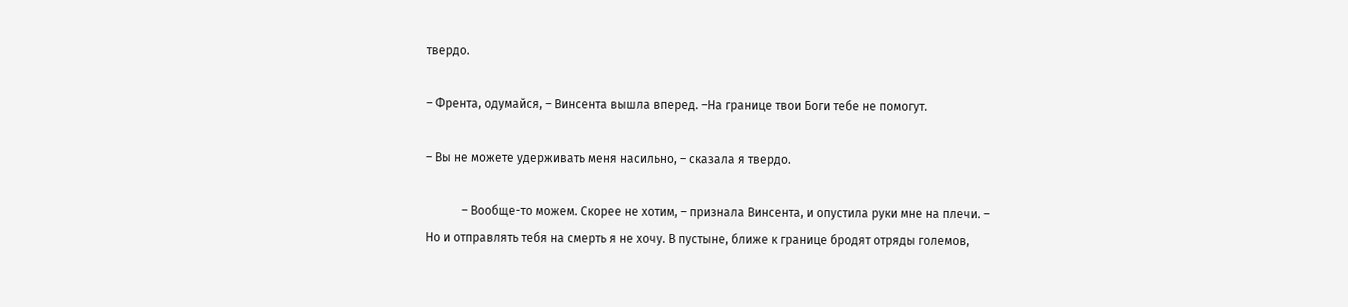твердо.

– Френта, одумайся, – Винсента вышла вперед. –На границе твои Боги тебе не помогут.

– Вы не можете удерживать меня насильно, – сказала я твердо.

            – Вообще-то можем. Скорее не хотим, – признала Винсента, и опустила руки мне на плечи. – Но и отправлять тебя на смерть я не хочу. В пустыне, ближе к границе бродят отряды големов,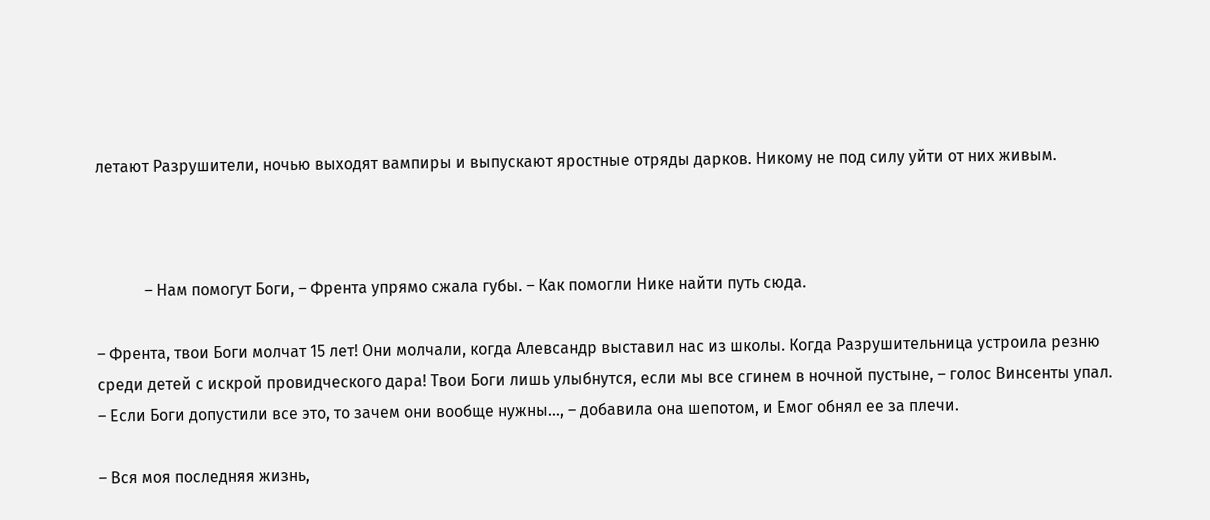летают Разрушители, ночью выходят вампиры и выпускают яростные отряды дарков. Никому не под силу уйти от них живым.



            – Нам помогут Боги, – Френта упрямо сжала губы. – Как помогли Нике найти путь сюда.

– Френта, твои Боги молчат 15 лет! Они молчали, когда Алевсандр выставил нас из школы. Когда Разрушительница устроила резню среди детей с искрой провидческого дара! Твои Боги лишь улыбнутся, если мы все сгинем в ночной пустыне, – голос Винсенты упал. – Если Боги допустили все это, то зачем они вообще нужны…, – добавила она шепотом, и Емог обнял ее за плечи.

– Вся моя последняя жизнь,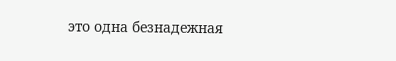это одна безнадежная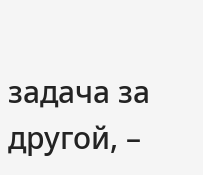задача за другой, –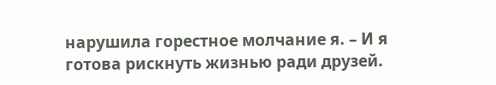нарушила горестное молчание я. – И я готова рискнуть жизнью ради друзей.